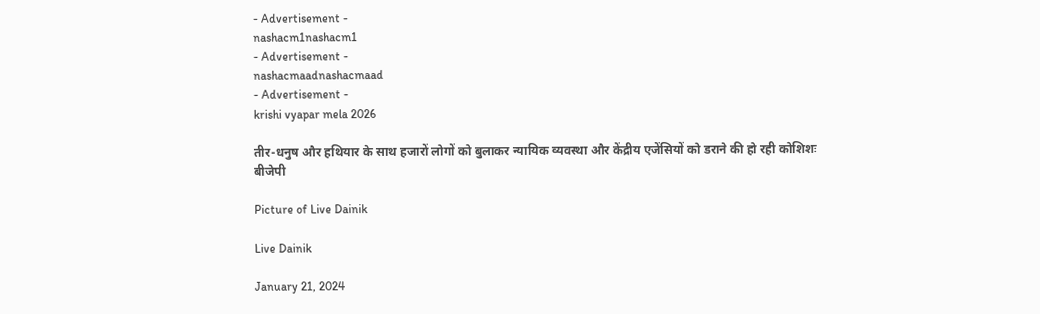- Advertisement -
nashacm1nashacm1
- Advertisement -
nashacmaadnashacmaad
- Advertisement -
krishi vyapar mela 2026

तीर-धनुष और हथियार के साथ हजारों लोगों को बुलाकर न्यायिक व्यवस्था और केंद्रीय एजेंसियों को डराने की हो रही कोशिशः बीजेपी

Picture of Live Dainik

Live Dainik

January 21, 2024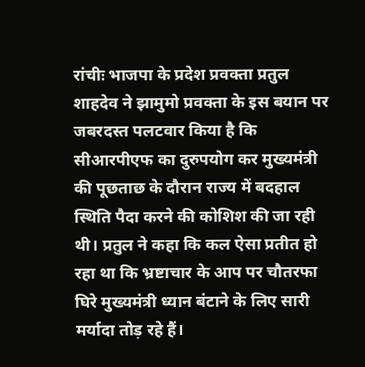रांचीः भाजपा के प्रदेश प्रवक्ता प्रतुल शाहदेव ने झामुमो प्रवक्ता के इस बयान पर जबरदस्त पलटवार किया है कि सीआरपीएफ का दुरुपयोग कर मुख्यमंत्री की पूछताछ के दौरान राज्य में बदहाल स्थिति पैदा करने की कोशिश की जा रही थी। प्रतुल ने कहा कि कल ऐसा प्रतीत हो रहा था कि भ्रष्टाचार के आप पर चौतरफा घिरे मुख्यमंत्री ध्यान बंटाने के लिए सारी मर्यादा तोड़ रहे हैं।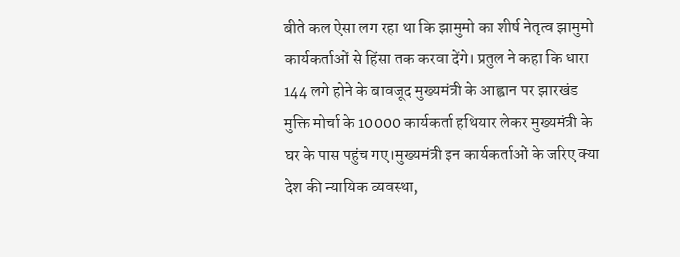बीते कल ऐसा लग रहा था कि झामुमो का शीर्ष नेतृत्व झामुमो कार्यकर्ताओं से हिंसा तक करवा देंगे। प्रतुल ने कहा कि धारा 144 लगे होने के बावजूद मुख्यमंत्री के आह्वान पर झारखंड मुक्ति मोर्चा के 10000 कार्यकर्ता हथियार लेकर मुख्यमंत्री के घर के पास पहुंच गए।मुख्यमंत्री इन कार्यकर्ताओं के जरिए क्या देश की न्यायिक व्यवस्था,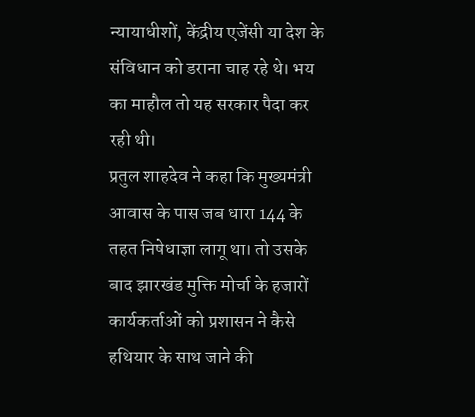न्यायाधीशों, केंद्रीय एजेंसी या देश के संविधान को डराना चाह रहे थे। भय का माहौल तो यह सरकार पैदा कर रही थी।
प्रतुल शाहदेव ने कहा कि मुख्यमंत्री आवास के पास जब धारा 144 के तहत निषेधाज्ञा लागू था। तो उसके बाद झारखंड मुक्ति मोर्चा के हजारों कार्यकर्ताओं को प्रशासन ने कैसे हथियार के साथ जाने की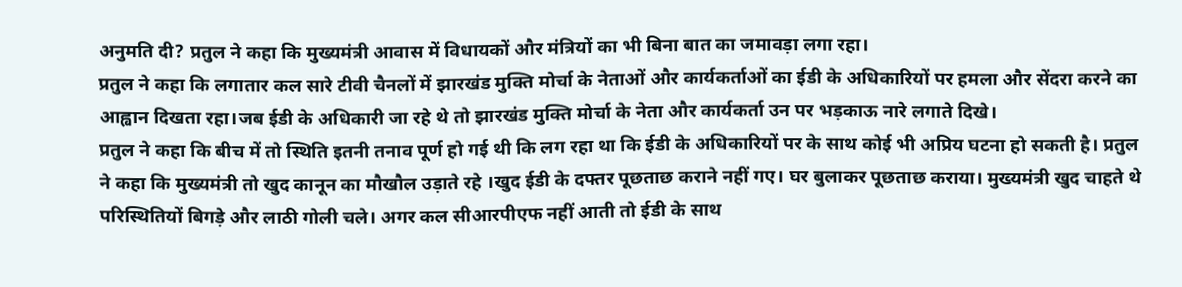अनुमति दी? प्रतुल ने कहा कि मुख्यमंत्री आवास में विधायकों और मंत्रियों का भी बिना बात का जमावड़ा लगा रहा।
प्रतुल ने कहा कि लगातार कल सारे टीवी चैनलों में झारखंड मुक्ति मोर्चा के नेताओं और कार्यकर्ताओं का ईडी के अधिकारियों पर हमला और सेंदरा करने का आह्वान दिखता रहा।जब ईडी के अधिकारी जा रहे थे तो झारखंड मुक्ति मोर्चा के नेता और कार्यकर्ता उन पर भड़काऊ नारे लगाते दिखे।
प्रतुल ने कहा कि बीच में तो स्थिति इतनी तनाव पूर्ण हो गई थी कि लग रहा था कि ईडी के अधिकारियों पर के साथ कोई भी अप्रिय घटना हो सकती है। प्रतुल ने कहा कि मुख्यमंत्री तो खुद कानून का मौखौल उड़ाते रहे ।खुद ईडी के दफ्तर पूछताछ कराने नहीं गए। घर बुलाकर पूछताछ कराया। मुख्यमंत्री खुद चाहते थे परिस्थितियों बिगड़े और लाठी गोली चले। अगर कल सीआरपीएफ नहीं आती तो ईडी के साथ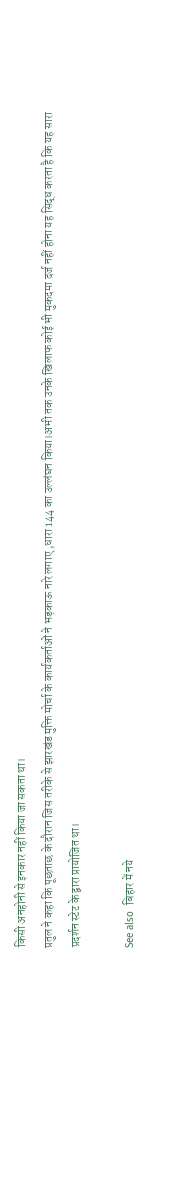किसी अनहोनी से इनकार नहीं किया जा सकता था।
प्रतुल ने कहा कि पूछताछ के दौरान जिस तरीके से झारखंड मुक्ति मोर्चा के कार्यकर्ताओं ने भड़काऊ नारे लगाए ,धारा 144 का उल्लंघन किया।अभी तक उनके खिलाफ कोई भी मुकदमा दर्ज नहीं होना यह सिद्ध करता है कि यह सारा प्रदर्शन स्टेट के द्वारा प्रायोजित था।

See also  बिहार में नये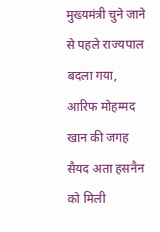मुख्यमंत्री चुने जाने से पहले राज्यपाल बदला गया, आरिफ मोहम्मद खान की जगह सैयद अता हसनैन को मिली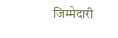जिम्मेदारी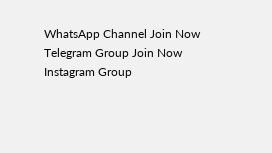WhatsApp Channel Join Now
Telegram Group Join Now
Instagram Group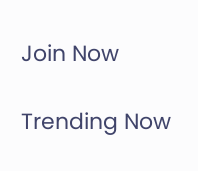Join Now

Trending Now